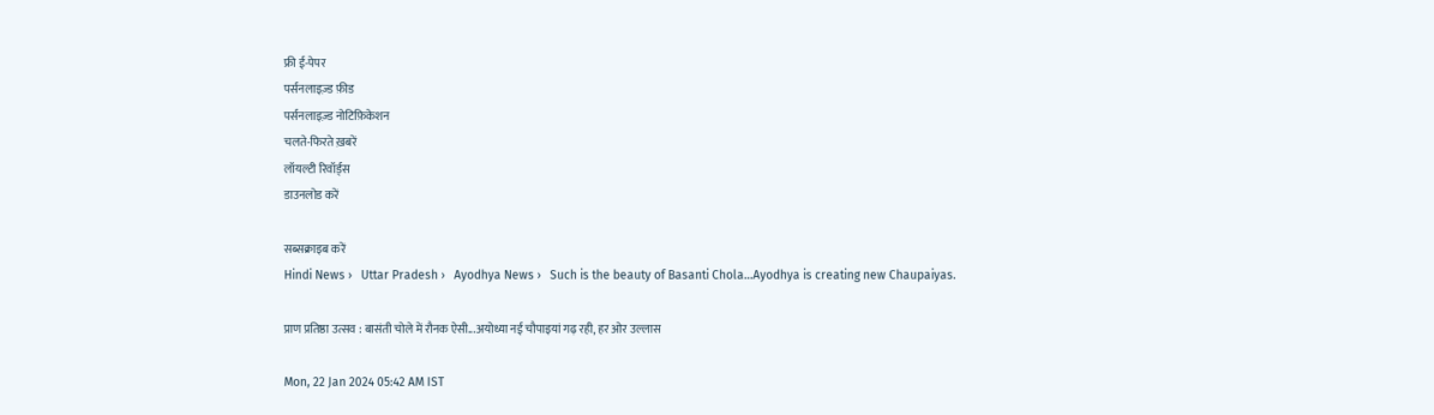फ्री ई-पेपर
पर्सनलाइज़्ड फ़ीड
पर्सनलाइज़्ड नोटिफ़िकेशन
चलते-फिरते ख़बरें
लॉयल्टी रिवॉर्ड्स
डाउनलोड करें

सब्सक्राइब करें
Hindi News ›   Uttar Pradesh ›   Ayodhya News ›   Such is the beauty of Basanti Chola…Ayodhya is creating new Chaupaiyas.

प्राण प्रतिष्ठा उत्सव : बासंती चोले में रौनक ऐसी...अयोध्या नई चौपाइयां गढ़ रही, हर ओर उल्लास

Mon, 22 Jan 2024 05:42 AM IST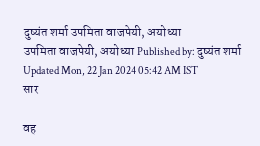दुष्यंत शर्मा उपमिता वाजपेयी, अयोध्या
उपमिता वाजपेयी, अयोध्या Published by: दुष्यंत शर्मा Updated Mon, 22 Jan 2024 05:42 AM IST
सार

वह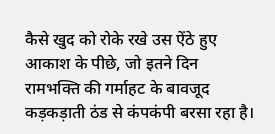कैसे खुद को रोके रखे उस ऐंठे हुए आकाश के पीछे, जो इतने दिन रामभक्ति की गर्माहट के बावजूद कड़कड़ाती ठंड से कंपकंपी बरसा रहा है।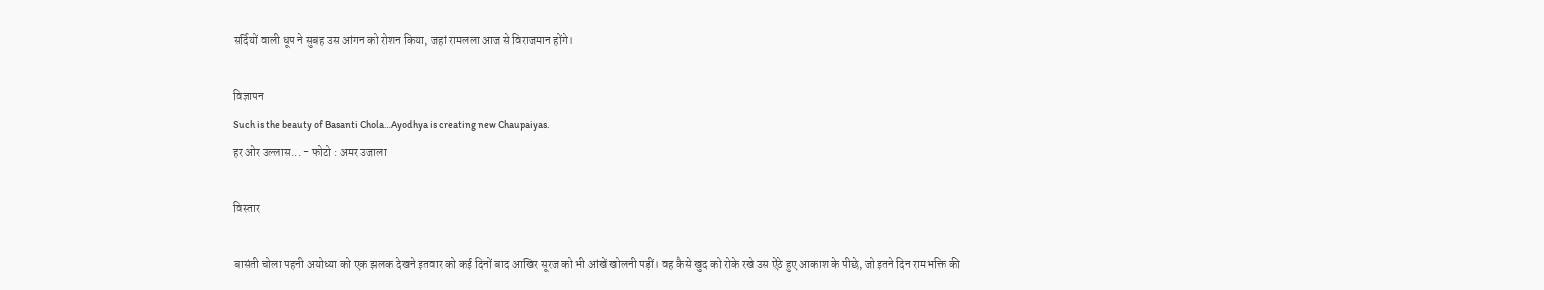सर्दियों वाली धूप ने सुबह उस आंगन को रोशन किया, जहां रामलला आज से विराजमान होंगे।

विज्ञापन
Such is the beauty of Basanti Chola…Ayodhya is creating new Chaupaiyas.
हर ओर उल्लास... - फोटो : अमर उजाला

विस्तार

बासंती चोला पहनी अयोध्या को एक झलक देखने इतवार को कई दिनों बाद आखिर सूरज को भी आंखें खोलनी पड़ीं। वह कैसे खुद को रोके रखे उस ऐंठे हुए आकाश के पीछे, जो इतने दिन रामभक्ति की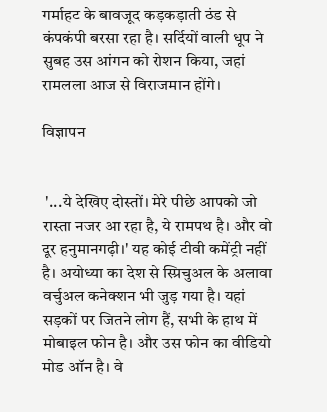गर्माहट के बावजूद कड़कड़ाती ठंड से कंपकंपी बरसा रहा है। सर्दियों वाली धूप ने सुबह उस आंगन को रोशन किया, जहां रामलला आज से विराजमान होंगे।

विज्ञापन


 '...ये देखिए दोस्तों। मेरे पीछे आपको जो रास्ता नजर आ रहा है, ये रामपथ है। और वो दूर हनुमानगढ़ी।' यह कोई टीवी कमेंट्री नहीं है। अयोध्या का देश से स्प्रिचुअल के अलावा वर्चुअल कनेक्शन भी जुड़ गया है। यहां सड़कों पर जितने लोग हैं, सभी के हाथ में मोबाइल फोन है। और उस फोन का वीडियो मोड ऑन है। वे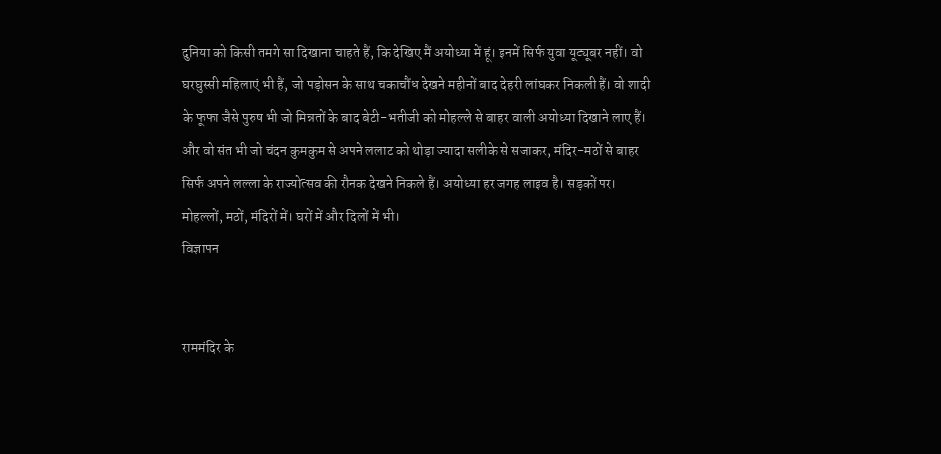दुनिया को किसी तमगे सा दिखाना चाहते हैं, कि देखिए मैं अयोध्या में हूं। इनमें सिर्फ युवा यूट्यूबर नहीं। वो घरघुस्सी महिलाएं भी हैं, जो पड़ोसन के साथ चकाचौंध देखने महीनों बाद देहरी लांघकर निकली हैं। वो शादी के फूफा जैसे पुरुष भी जो मिन्नतों के बाद बेटी-भतीजी को मोहल्ले से बाहर वाली अयोध्या दिखाने लाए हैं। और वो संत भी जो चंदन कुमकुम से अपने ललाट को थोड़ा ज्यादा सलीके से सजाकर, मंदिर-मठों से बाहर सिर्फ अपने लल्ला के राज्योत्सव की रौनक देखने निकले हैं। अयोध्या हर जगह लाइव है। सड़कों पर। मोहल्लों, मठों, मंदिरों में। घरों में और दिलों में भी।
विज्ञापन


राममंदिर के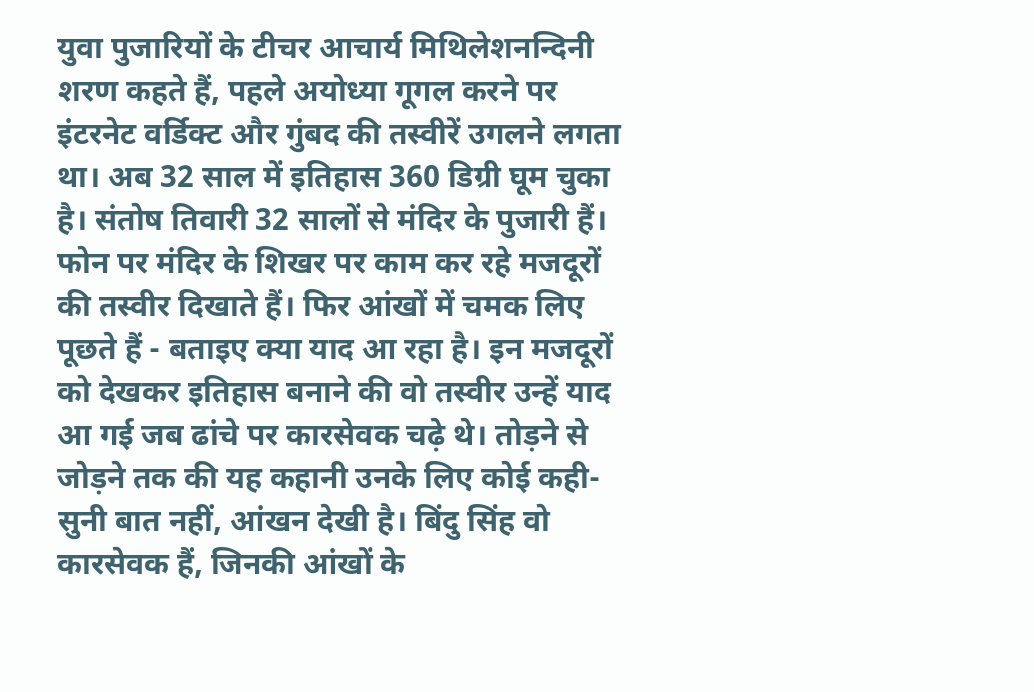युवा पुजारियों के टीचर आचार्य मिथिलेशनन्दिनी शरण कहते हैं, पहले अयोध्या गूगल करने पर इंटरनेट वर्डिक्ट और गुंबद की तस्वीरें उगलने लगता था। अब 32 साल में इतिहास 360 डिग्री घूम चुका है। संतोष तिवारी 32 सालों से मंदिर के पुजारी हैं। फोन पर मंदिर के शिखर पर काम कर रहे मजदूरों की तस्वीर दिखाते हैं। फिर आंखों में चमक लिए पूछते हैं - बताइए क्या याद आ रहा है। इन मजदूरों को देखकर इतिहास बनाने की वो तस्वीर उन्हें याद आ गई जब ढांचे पर कारसेवक चढ़े थे। तोड़ने से जोड़ने तक की यह कहानी उनके लिए कोई कही-सुनी बात नहीं, आंखन देखी है। बिंदु सिंह वो कारसेवक हैं, जिनकी आंखों के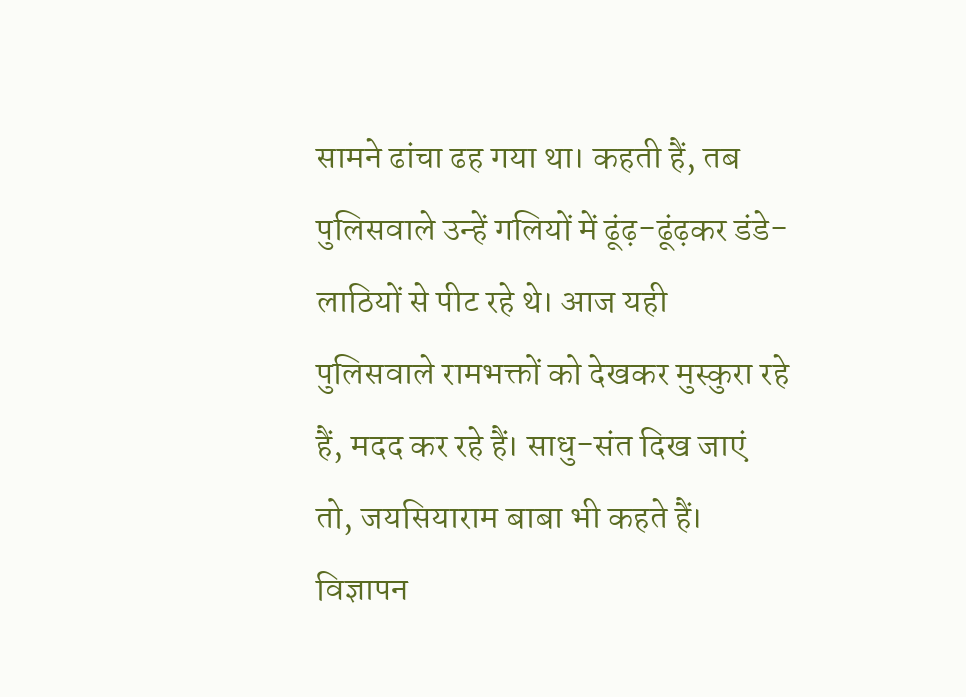सामने ढांचा ढह गया था। कहती हैं, तब पुलिसवाले उन्हें गलियों में ढूंढ़-ढूंढ़कर डंडे-लाठियों से पीट रहे थे। आज यही पुलिसवाले रामभक्तों को देखकर मुस्कुरा रहे हैं, मदद कर रहे हैं। साधु-संत दिख जाएं तो, जयसियाराम बाबा भी कहते हैं।
विज्ञापन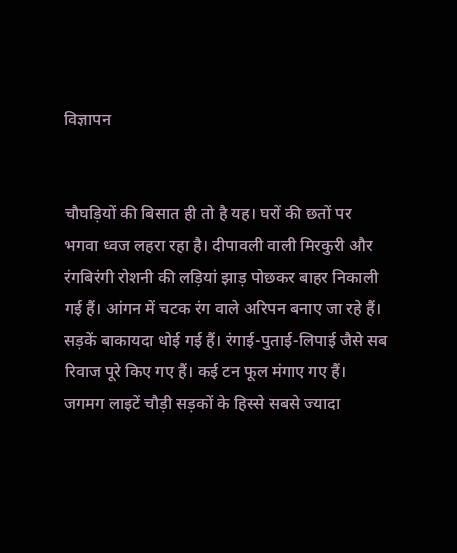विज्ञापन


चौघड़ियों की बिसात ही तो है यह। घरों की छतों पर भगवा ध्वज लहरा रहा है। दीपावली वाली मिरकुरी और रंगबिरंगी रोशनी की लड़ियां झाड़ पोछकर बाहर निकाली गई हैं। आंगन में चटक रंग वाले अरिपन बनाए जा रहे हैं। सड़कें बाकायदा धोई गई हैं। रंगाई-पुताई-लिपाई जैसे सब रिवाज पूरे किए गए हैं। कई टन फूल मंगाए गए हैं। जगमग लाइटें चौड़ी सड़कों के हिस्से सबसे ज्यादा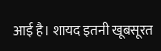आई है। शायद इतनी खूबसूरत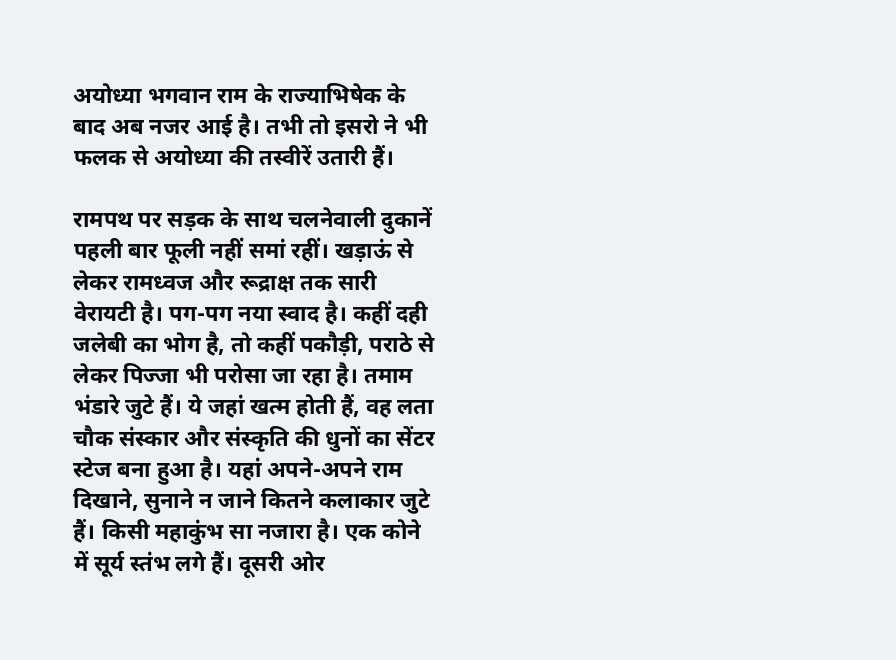अयोध्या भगवान राम के राज्याभिषेक के बाद अब नजर आई है। तभी तो इसरो ने भी फलक से अयोध्या की तस्वीरें उतारी हैं।

रामपथ पर सड़क के साथ चलनेवाली दुकानें पहली बार फूली नहीं समां रहीं। खड़ाऊं से लेकर रामध्वज और रूद्राक्ष तक सारी वेरायटी है। पग-पग नया स्वाद है। कहीं दही जलेबी का भोग है, तो कहीं पकौड़ी, पराठे से लेकर पिज्जा भी परोसा जा रहा है। तमाम भंडारे जुटे हैं। ये जहां खत्म होती हैं, वह लता चौक संस्कार और संस्कृति की धुनों का सेंटर स्टेज बना हुआ है। यहां अपने-अपने राम दिखाने, सुनाने न जाने कितने कलाकार जुटे हैं। किसी महाकुंभ सा नजारा है। एक कोने में सूर्य स्तंभ लगे हैं। दूसरी ओर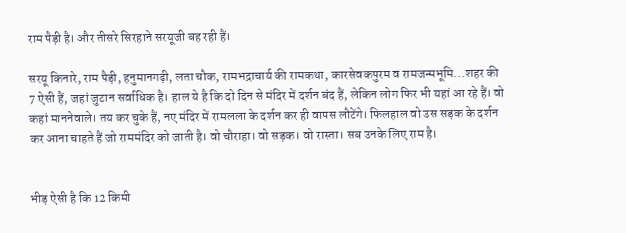राम पैड़ी है। और तीसरे सिरहाने सरयूजी बह रही हैं।

सरयू किनारे, राम पैड़ी, हनुमानगढ़ी, लता चौक, रामभद्राचार्य की रामकथा, कारसेवकपुरम व रामजन्मभूमि...शहर की 7 ऐसी हैं, जहां जुटान सर्वाधिक है। हाल ये है कि दो दिन से मंदिर में दर्शन बंद हैं, लेकिन लोग फिर भी यहां आ रहे हैं। वो कहां माननेवाले। तय कर चुके हैं, नए मंदिर में रामलला के दर्शन कर ही वापस लौटेंगे। फिलहाल वो उस सड़क के दर्शन कर आना चाहते हैं जो राममंदिर को जाती है। वो चौराहा। वो सड़क। वो रास्ता। सब उनके लिए राम है।


भीड़ ऐसी है कि 12 किमी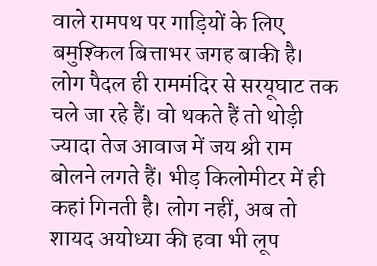वाले रामपथ पर गाड़ियों के लिए बमुश्किल बित्ताभर जगह बाकी है। लोग पैदल ही राममंदिर से सरयूघाट तक चले जा रहे हैं। वो थकते हैं तो थोड़ी ज्यादा तेज आवाज में जय श्री राम बोलने लगते हैं। भीड़ किलोमीटर में ही कहां गिनती है। लोग नहीं, अब तो शायद अयोध्या की हवा भी लूप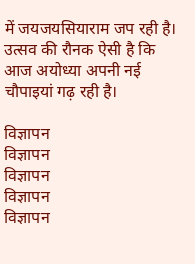में जयजयसियाराम जप रही है। उत्सव की रौनक ऐसी है कि आज अयोध्या अपनी नई चौपाइयां गढ़ रही है।

विज्ञापन
विज्ञापन
विज्ञापन
विज्ञापन
विज्ञापन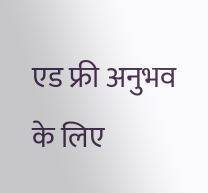एड फ्री अनुभव के लिए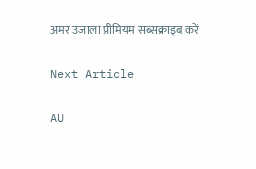अमर उजाला प्रीमियम सब्सक्राइब करें

Next Article

AU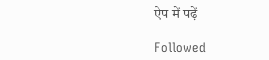ऐप में पढ़ें

Followed